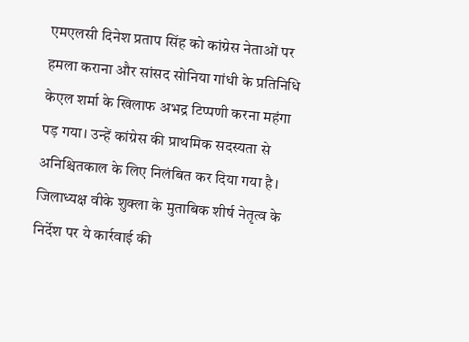एमएलसी दिनेश प्रताप सिंह को कांग्रेस नेताओं पर हमला कराना और सांसद सोनिया गांधी के प्रतिनिधि केएल शर्मा के खिलाफ अभद्र टिप्पणी करना महंगा पड़ गया। उन्हें कांग्रेस की प्राथमिक सदस्यता से अनिश्चितकाल के लिए निलंबित कर दिया गया है।
जिलाध्यक्ष वीके शुक्ला के मुताबिक शीर्ष नेतृत्व के निर्देश पर ये कार्रवाई की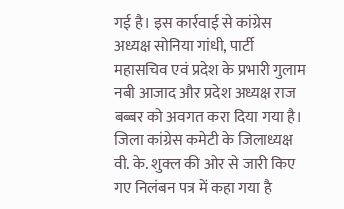गई है। इस कार्रवाई से कांग्रेस अध्यक्ष सोनिया गांधी, पार्टी महासचिव एवं प्रदेश के प्रभारी गुलाम नबी आजाद और प्रदेश अध्यक्ष राज बब्बर को अवगत करा दिया गया है।
जिला कांग्रेस कमेटी के जिलाध्यक्ष वी. के. शुक्ल की ओर से जारी किए गए निलंबन पत्र में कहा गया है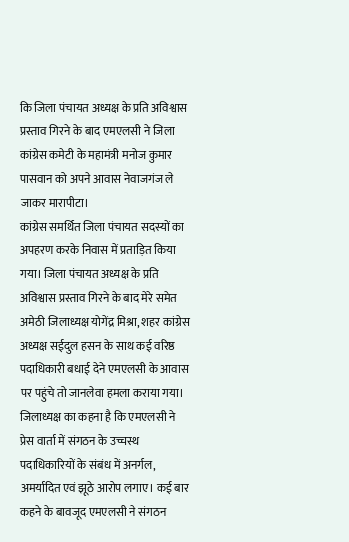कि जिला पंचायत अध्यक्ष के प्रति अविश्वास प्रस्ताव गिरने के बाद एमएलसी ने जिला कांग्रेस कमेटी के महामंत्री मनोज कुमार पासवान को अपने आवास नेवाजगंज ले जाकर मारापीटा।
कांग्रेस समर्थित जिला पंचायत सदस्यों का अपहरण करके निवास में प्रताड़ित किया गया। जिला पंचायत अध्यक्ष के प्रति अविश्वास प्रस्ताव गिरने के बाद मेरे समेत अमेठी जिलाध्यक्ष योगेंद्र मिश्रा, शहर कांग्रेस अध्यक्ष सईदुल हसन के साथ कई वरिष्ठ पदाधिकारी बधाई देने एमएलसी के आवास पर पहुंचे तो जानलेवा हमला कराया गया।
जिलाध्यक्ष का कहना है कि एमएलसी ने प्रेस वार्ता में संगठन के उच्चस्थ पदाधिकारियों के संबंध में अनर्गल, अमर्यादित एवं झूठे आरोप लगाए। कई बार कहने के बावजूद एमएलसी ने संगठन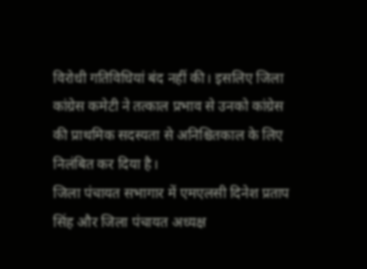विरोधी गतिविधियां बंद नहीं की। इसलिए जिला कांग्रेस कमेटी ने तत्काल प्रभाव से उनको कांग्रेस की प्राथमिक सदस्यता से अनिश्चितकाल के लिए निलंबित कर दिया है।
जिला पंचायत सभागार में एमएलसी दिनेश प्रताप सिंह और जिला पंचायत अध्यक्ष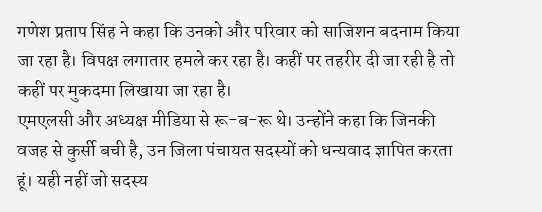गणेश प्रताप सिंह ने कहा कि उनको और परिवार को साजिशन बदनाम किया जा रहा है। विपक्ष लगातार हमले कर रहा है। कहीं पर तहरीर दी जा रही है तो कहीं पर मुकदमा लिखाया जा रहा है।
एमएलसी और अध्यक्ष मीडिया से रू-ब-रू थे। उन्होंने कहा कि जिनकी वजह से कुर्सी बची है, उन जिला पंचायत सदस्यों को धन्यवाद ज्ञापित करता हूं। यही नहीं जो सदस्य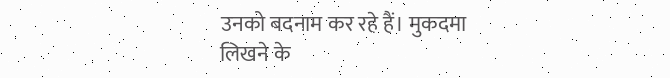उनको बदनाम कर रहे हैं। मुकदमा लिखने के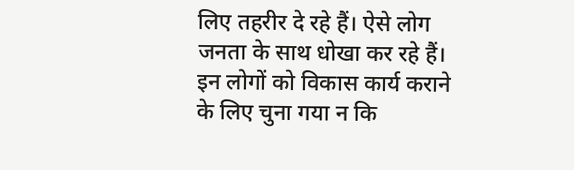लिए तहरीर दे रहे हैं। ऐसे लोग जनता के साथ धोखा कर रहे हैं। इन लोगों को विकास कार्य कराने के लिए चुना गया न कि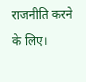राजनीति करने के लिए।